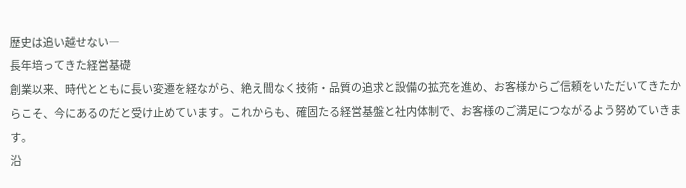歴史は追い越せない―
長年培ってきた経営基礎
創業以来、時代とともに長い変遷を経ながら、絶え間なく技術・品質の追求と設備の拡充を進め、お客様からご信頼をいただいてきたからこそ、今にあるのだと受け止めています。これからも、確固たる経営基盤と社内体制で、お客様のご満足につながるよう努めていきます。
沿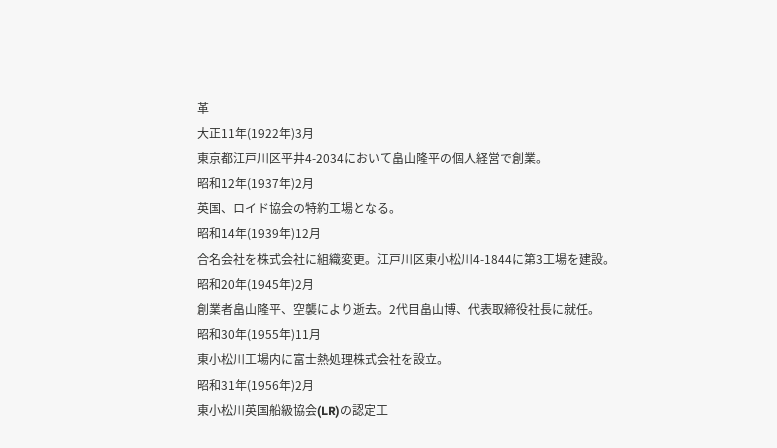革
大正11年(1922年)3月
東京都江戸川区平井4-2034において畠山隆平の個人経営で創業。
昭和12年(1937年)2月
英国、ロイド協会の特約工場となる。
昭和14年(1939年)12月
合名会社を株式会社に組織変更。江戸川区東小松川4-1844に第3工場を建設。
昭和20年(1945年)2月
創業者畠山隆平、空襲により逝去。2代目畠山博、代表取締役社長に就任。
昭和30年(1955年)11月
東小松川工場内に富士熱処理株式会社を設立。
昭和31年(1956年)2月
東小松川英国船級協会(LR)の認定工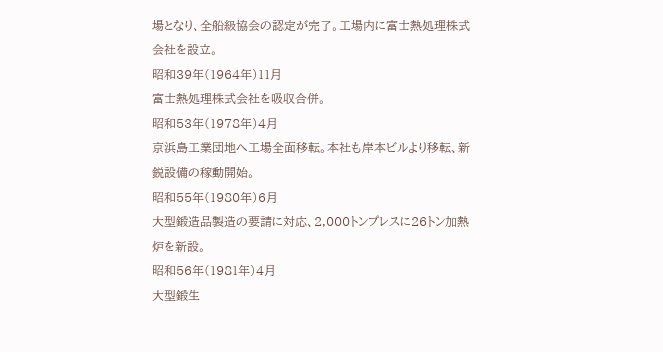場となり、全船級協会の認定が完了。工場内に富士熱処理株式会社を設立。
昭和39年(1964年)11月
富士熱処理株式会社を吸収合併。
昭和53年(1978年)4月
京浜島工業団地へ工場全面移転。本社も岸本ビルより移転、新鋭設備の稼動開始。
昭和55年(1980年)6月
大型鍛造品製造の要請に対応、2,000トンプレスに26トン加熱炉を新設。
昭和56年(1981年)4月
大型鍛生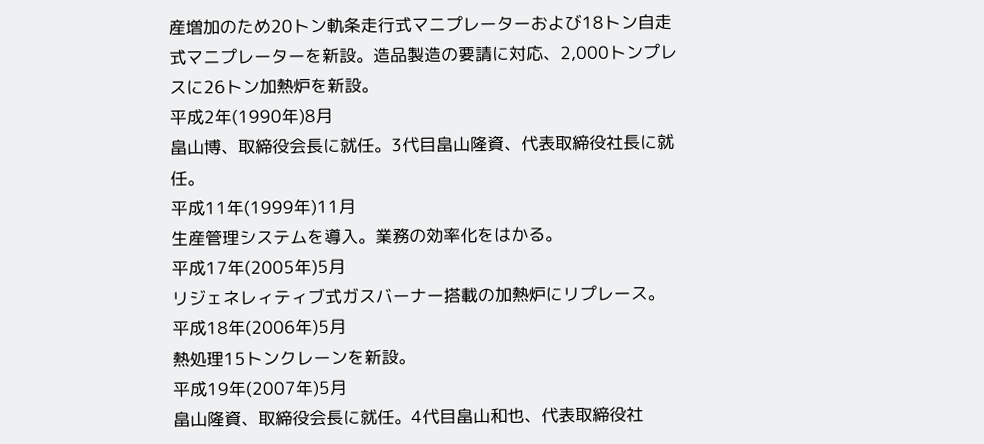産増加のため20トン軌条走行式マニプレーターおよび18トン自走式マニプレーターを新設。造品製造の要請に対応、2,000トンプレスに26トン加熱炉を新設。
平成2年(1990年)8月
畠山博、取締役会長に就任。3代目畠山隆資、代表取締役社長に就任。
平成11年(1999年)11月
生産管理システムを導入。業務の効率化をはかる。
平成17年(2005年)5月
リジェネレィティブ式ガスバーナー搭載の加熱炉にリプレース。
平成18年(2006年)5月
熱処理15トンクレーンを新設。
平成19年(2007年)5月
畠山隆資、取締役会長に就任。4代目畠山和也、代表取締役社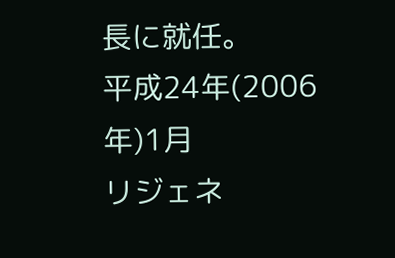長に就任。
平成24年(2006年)1月
リジェネ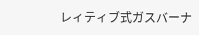レィティブ式ガスバーナ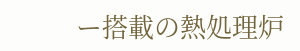ー搭載の熱処理炉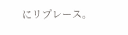にリプレース。